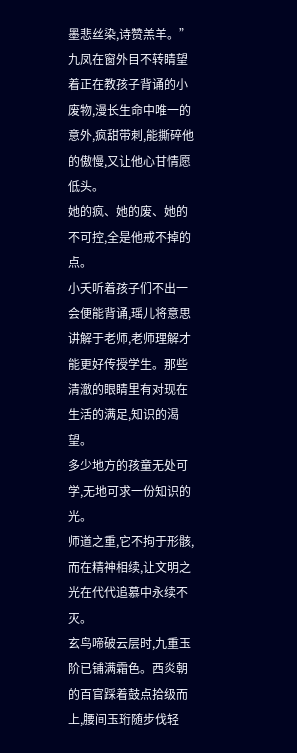墨悲丝染,诗赞羔羊。”
九凤在窗外目不转睛望着正在教孩子背诵的小废物,漫长生命中唯一的意外,疯甜带刺,能撕碎他的傲慢,又让他心甘情愿低头。
她的疯、她的废、她的不可控,全是他戒不掉的点。
小夭听着孩子们不出一会便能背诵,瑶儿将意思讲解于老师,老师理解才能更好传授学生。那些清澈的眼睛里有对现在生活的满足,知识的渴望。
多少地方的孩童无处可学,无地可求一份知识的光。
师道之重,它不拘于形骸,而在精神相续,让文明之光在代代追慕中永续不灭。
玄鸟啼破云层时,九重玉阶已铺满霜色。西炎朝的百官踩着鼓点拾级而上,腰间玉珩随步伐轻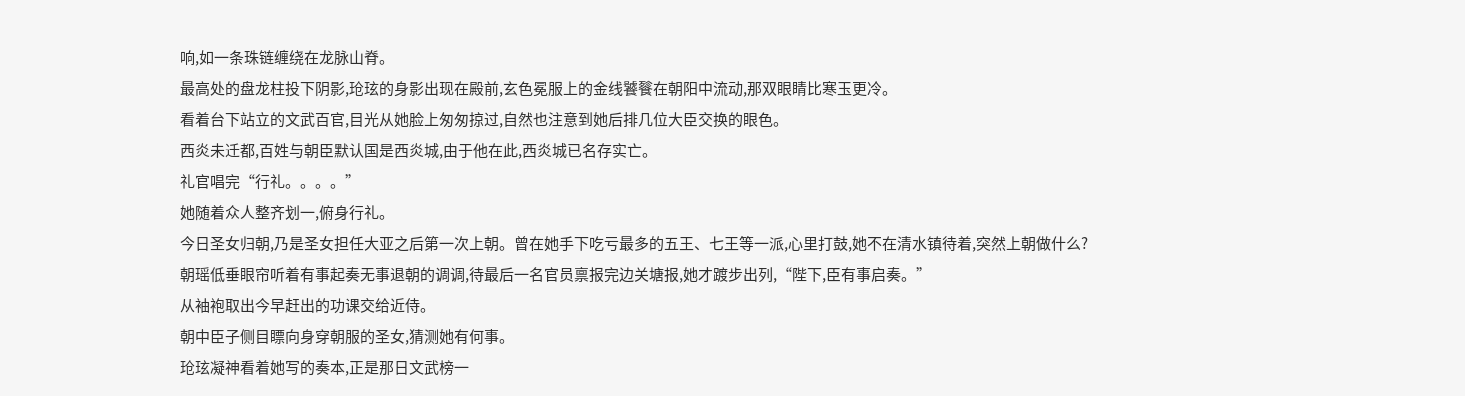响,如一条珠链缠绕在龙脉山脊。
最高处的盘龙柱投下阴影,玱玹的身影出现在殿前,玄色冕服上的金线饕餮在朝阳中流动,那双眼睛比寒玉更冷。
看着台下站立的文武百官,目光从她脸上匆匆掠过,自然也注意到她后排几位大臣交换的眼色。
西炎未迁都,百姓与朝臣默认国是西炎城,由于他在此,西炎城已名存实亡。
礼官唱完“行礼。。。。”
她随着众人整齐划一,俯身行礼。
今日圣女归朝,乃是圣女担任大亚之后第一次上朝。曾在她手下吃亏最多的五王、七王等一派,心里打鼓,她不在清水镇待着,突然上朝做什么?
朝瑶低垂眼帘听着有事起奏无事退朝的调调,待最后一名官员禀报完边关塘报,她才踱步出列,“陛下,臣有事启奏。”
从袖袍取出今早赶出的功课交给近侍。
朝中臣子侧目瞟向身穿朝服的圣女,猜测她有何事。
玱玹凝神看着她写的奏本,正是那日文武榜一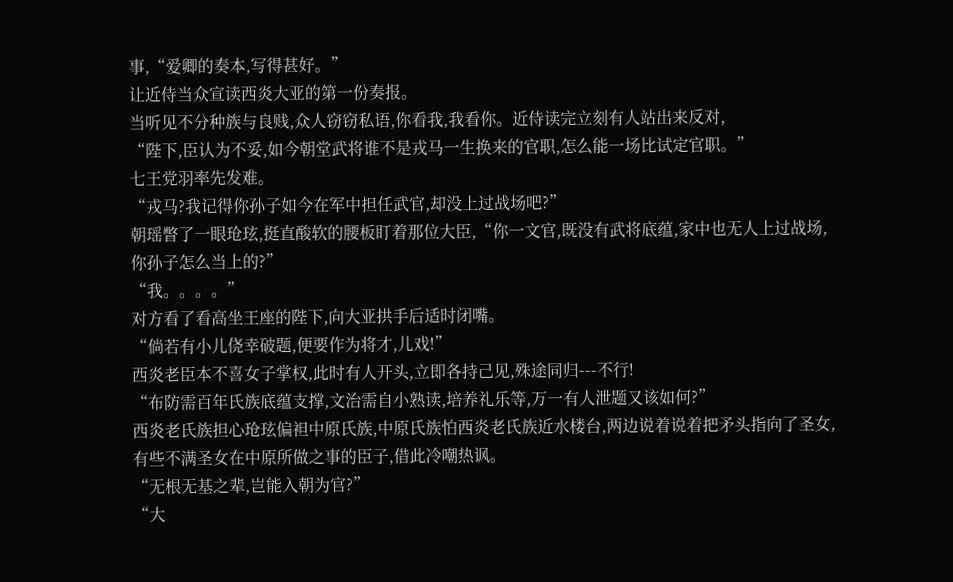事,“爱卿的奏本,写得甚好。”
让近侍当众宣读西炎大亚的第一份奏报。
当听见不分种族与良贱,众人窃窃私语,你看我,我看你。近侍读完立刻有人站出来反对,
“陛下,臣认为不妥,如今朝堂武将谁不是戎马一生换来的官职,怎么能一场比试定官职。”
七王党羽率先发难。
“戎马?我记得你孙子如今在军中担任武官,却没上过战场吧?”
朝瑶瞥了一眼玱玹,挺直酸软的腰板盯着那位大臣,“你一文官,既没有武将底蕴,家中也无人上过战场,你孙子怎么当上的?”
“我。。。。”
对方看了看高坐王座的陛下,向大亚拱手后适时闭嘴。
“倘若有小儿侥幸破题,便要作为将才,儿戏!”
西炎老臣本不喜女子掌权,此时有人开头,立即各持己见,殊途同归---不行!
“布防需百年氏族底蕴支撑,文治需自小熟读,培养礼乐等,万一有人泄题又该如何?”
西炎老氏族担心玱玹偏袒中原氏族,中原氏族怕西炎老氏族近水楼台,两边说着说着把矛头指向了圣女,有些不满圣女在中原所做之事的臣子,借此冷嘲热讽。
“无根无基之辈,岂能入朝为官?”
“大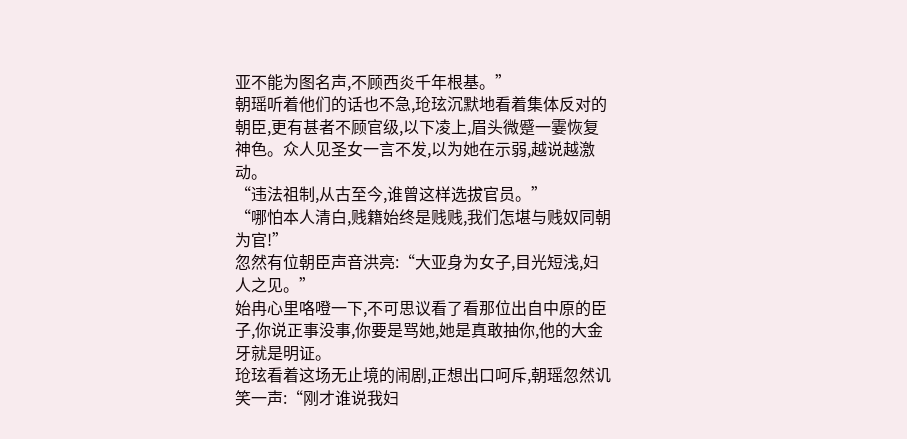亚不能为图名声,不顾西炎千年根基。”
朝瑶听着他们的话也不急,玱玹沉默地看着集体反对的朝臣,更有甚者不顾官级,以下凌上,眉头微蹙一霎恢复神色。众人见圣女一言不发,以为她在示弱,越说越激动。
“违法祖制,从古至今,谁曾这样选拔官员。”
“哪怕本人清白,贱籍始终是贱贱,我们怎堪与贱奴同朝为官!”
忽然有位朝臣声音洪亮:“大亚身为女子,目光短浅,妇人之见。”
始冉心里咯噔一下,不可思议看了看那位出自中原的臣子,你说正事没事,你要是骂她,她是真敢抽你,他的大金牙就是明证。
玱玹看着这场无止境的闹剧,正想出口呵斥,朝瑶忽然讥笑一声:“刚才谁说我妇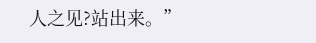人之见?站出来。”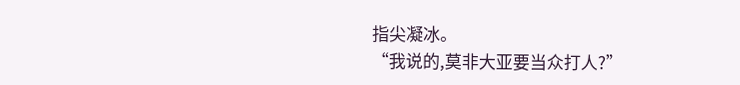指尖凝冰。
“我说的,莫非大亚要当众打人?”